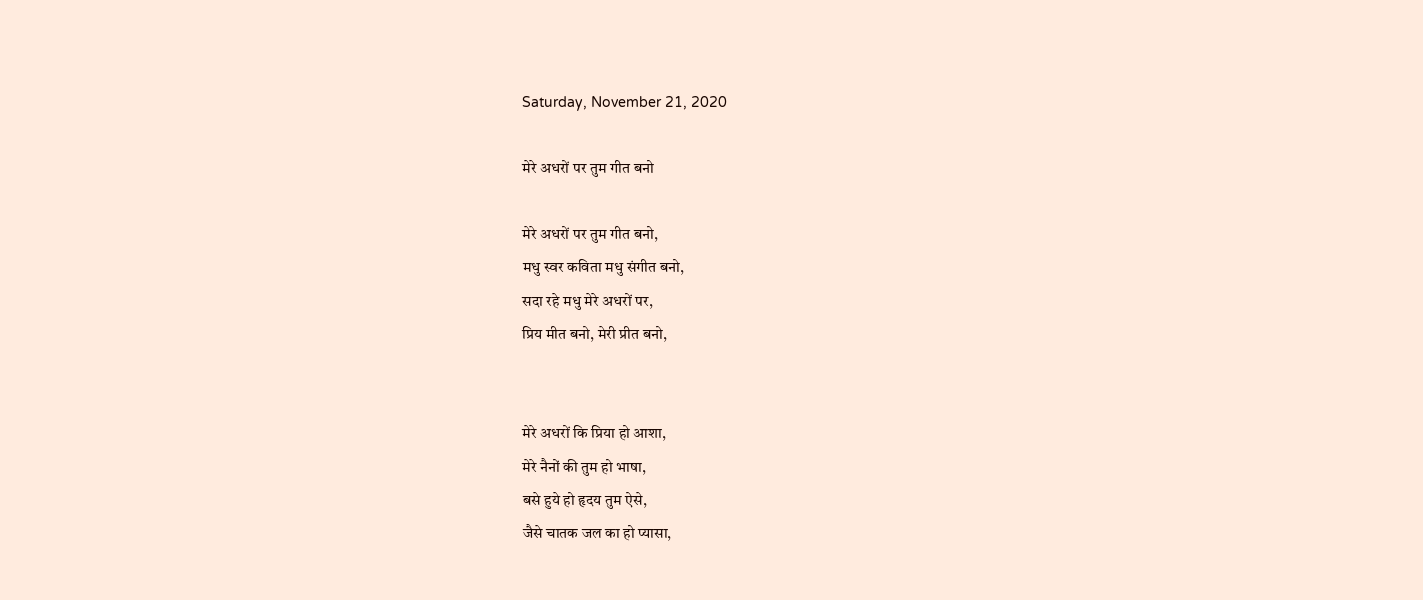Saturday, November 21, 2020

मेरे अधरों पर तुम गीत बनो

मेरे अधरों पर तुम गीत बनो,
मधु स्वर कविता मधु संगीत बनो,
सदा रहे मधु मेरे अधरों पर,
प्रिय मीत बनो, मेरी प्रीत बनो,


मेरे अधरों कि प्रिया हो आशा,
मेरे नैनों की तुम हो भाषा,
बसे हुये हो हृदय तुम ऐसे,
जैसे चातक जल का हो प्यासा,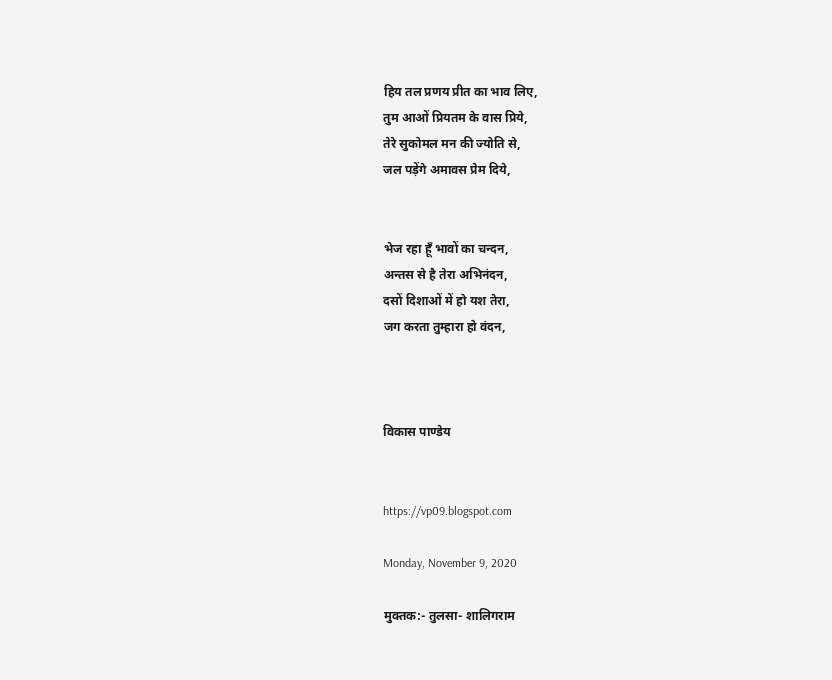हिय तल प्रणय प्रीत का भाव लिए,
तुम आओं प्रियतम के वास प्रिये,
तेरे सुकोमल मन की ज्योति से,
जल पड़ेंगे अमावस प्रेम दिये,


भेज रहा हूँ भावों का चन्दन,
अन्तस से है तेरा अभिनंदन,
दसों दिशाओं में हो यश तेरा,
जग करता तुम्हारा हो वंदन,



विकास पाण्डेय


https://vp09.blogspot.com

Monday, November 9, 2020

मुक्तक:- तुलसा- शालिगराम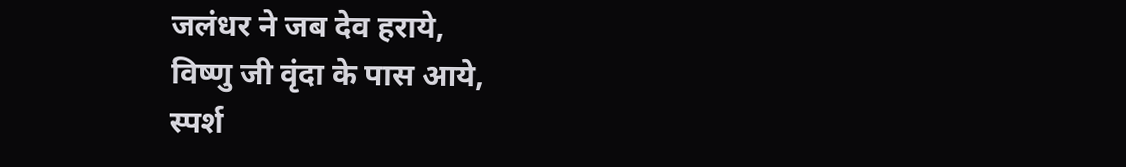जलंधर ने जब देव हराये,
विष्णु जी वृंदा के पास आये,
स्पर्श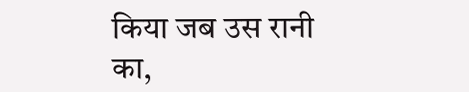किया जब उस रानी का,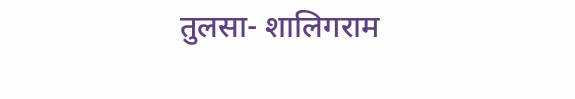तुलसा- शालिगराम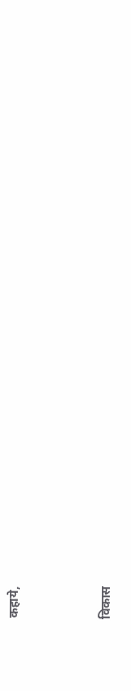कहाये,



विकास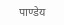पाण्डेय